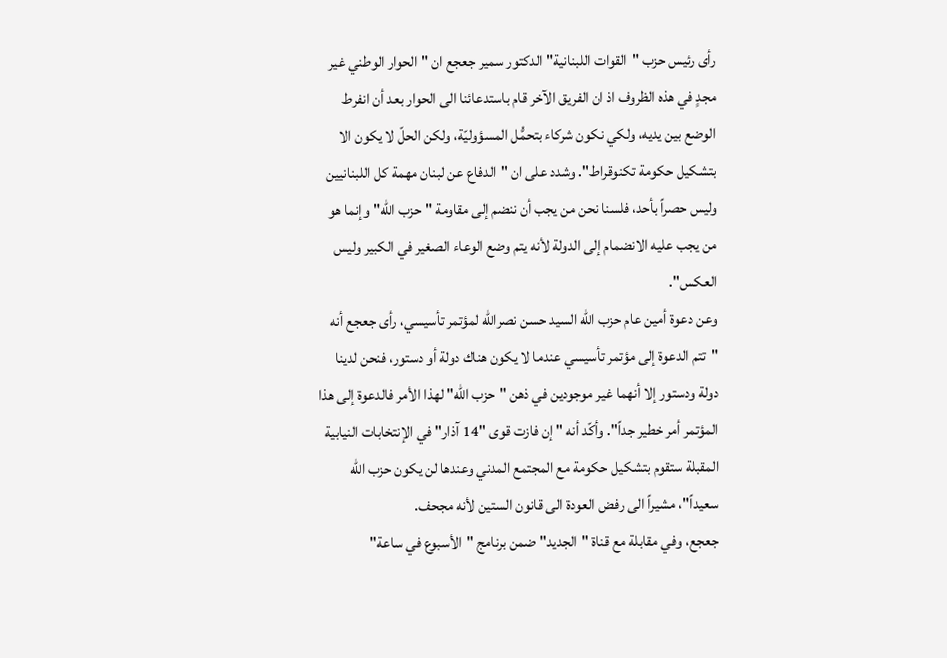رأى رئيس حزب "القوات اللبنانية" الدكتور سمير جعجع ان "الحوار الوطني غير مجدٍ في هذه الظروف اذ ان الفريق الآخر قام باستدعائنا الى الحوار بعد أن انفرط الوضع بين يديه، ولكي نكون شركاء بتحمُّل المسؤوليّة، ولكن الحلّ لا يكون الا بتشكيل حكومة تكنوقراط". وشدد على ان "الدفاع عن لبنان مهمة كل اللبنانيين وليس حصراً بأحد، فلسنا نحن من يجب أن ننضم إلى مقاومة "حزب الله" وإنما هو من يجب عليه الانضمام إلى الدولة لأنه يتم وضع الوعاء الصغير في الكبير وليس العكس".
وعن دعوة أمين عام حزب الله السيد حسن نصرالله لمؤتمر تأسيسي، رأى جعجع أنه "تتم الدعوة إلى مؤتمر تأسيسي عندما لا يكون هناك دولة أو دستور، فنحن لدينا دولة ودستور إلا أنهما غير موجودين في ذهن "حزب الله" لهذا الأمر فالدعوة إلى هذا المؤتمر أمر خطير جداً". وأكّد أنه " إن فازت قوى "14 آذار" في الإنتخابات النيابية المقبلة ستقوم بتشكيل حكومة مع المجتمع المدني وعندها لن يكون حزب الله سعيداً"، مشيراً الى رفض العودة الى قانون الستين لأنه مجحف.
جعجع، وفي مقابلة مع قناة "الجديد" ضمن برنامج "الأسبوع في ساعة"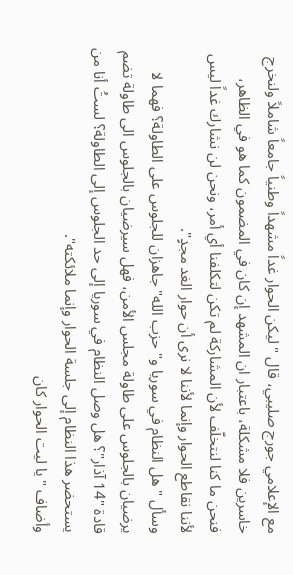مع الإعلامي جورج صليبي، قال " ليكن الحوار غداً مشهداً وطنياً جامعاً شاملاً ولنخرج خاسرين فلا مشكلة، باعتبار ان المشهد إن كان في المضمون كما هو في الظاهر، فنحن ما كنا لنتخلّف لأن المشاركة لم تكن لتكلفنا أي أمر، ونحن لن نشارك غداً ليس لأننا نقاطع الحوار وإنما لأننا لا نرى أن حوار الغد مجدٍ".
وسأل " هل النظام في سوريا و"حزب الله" جاهزان للجلوس على الطاولة؟ فهما لا يرضيان بالجلوس على طاولة مجلس الأمن، فهل سيرضيان بالجلوس الى طاولة تضم قادة "14 آذار"؟ هل وصل النظام في سوريا إلى حد الجلوس إلى الطاولة؟ لستُ أنا من يستحضر هذا النظام إلى جلسة الحوار وإنما ملائكته".
وأضاف " يا ليت الحوار كان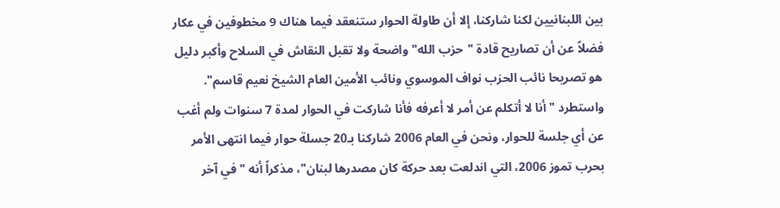بين اللبنانيين لكنا شاركنا، إلا أن طاولة الحوار ستنعقد فيما هناك 9 مخطوفين في عكار فضلاً عن أن تصاريح قادة "حزب الله" واضحة ولا تقبل النقاش في السلاح وأكبر دليل هو تصريحا نائب الحزب نواف الموسوي ونائب الأمين العام الشيخ نعيم قاسم".
واستطرد " أنا لا أتكلم عن أمر لا أعرفه فأنا شاركت في الحوار لمدة 7 سنوات ولم أغب عن أي جلسة للحوار، ونحن في العام 2006 شاركنا بـ20 جسلة حوار فيما انتهى الأمر بحرب تموز 2006، التي اندلعت بعد حركة كان مصدرها لبنان"، مذكراً أنه " في آخر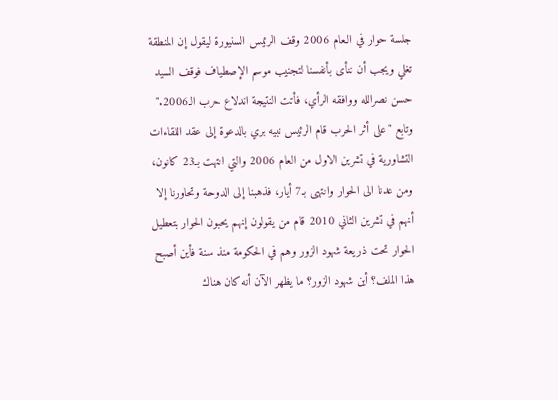جلسة حوار في الـعام 2006 وقف الرئيس السنيورة ليقول إن المنطقة تغلي ويجب أن ننأى بأنفسنا لتجنيب موسم الإصطياف فوقف السيد حسن نصرالله ووافقه الرأي، فأتت النتيجة اندلاع حرب الـ2006."
وتابع "على أثر الحرب قام الرئيس نبيه بري بالدعوة إلى عقد اللقاءات التشاورية في تشرين الاول من العام 2006 والتي انتهت بـ23 كانون، ومن عدنا الى الحوار وانتهى بـ7 أيار، فذهبنا إلى الدوحة وتحاورنا إلا أنهم في تشرين الثاني 2010 قام من يقولون إنهم يحبون الحوار بتعطيل الحوار تحت ذريعة شهود الزور وهم في الحكومة منذ سنة فأين أصبح هذا الملف؟ أين شهود الزور؟ ما يظهر الآن أنه كان هناك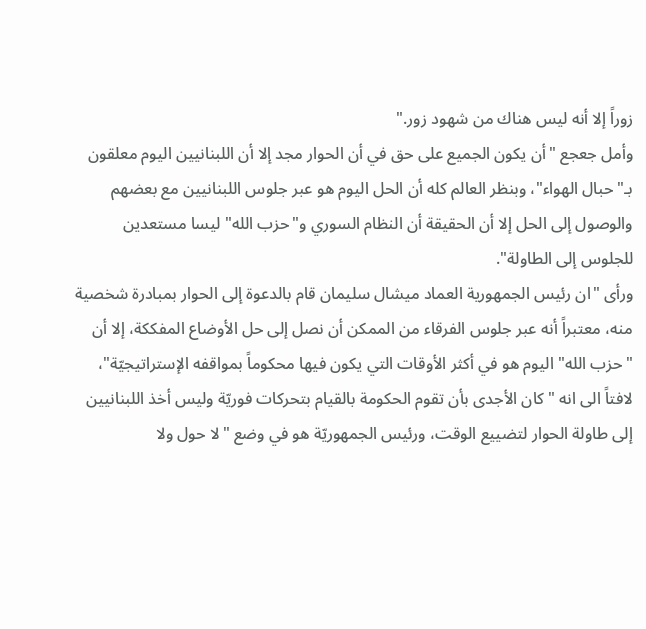زوراً إلا أنه ليس هناك من شهود زور."
وأمل جعجع "أن يكون الجميع على حق في أن الحوار مجد إلا أن اللبنانيين اليوم معلقون بـ"حبال الهواء"، وبنظر العالم كله أن الحل اليوم هو عبر جلوس اللبنانيين مع بعضهم والوصول إلى الحل إلا أن الحقيقة أن النظام السوري و"حزب الله" ليسا مستعدين للجلوس إلى الطاولة".
ورأى "ان رئيس الجمهورية العماد ميشال سليمان قام بالدعوة إلى الحوار بمبادرة شخصية منه، معتبراً أنه عبر جلوس الفرقاء من الممكن أن نصل إلى حل الأوضاع المفككة، إلا أن "حزب الله" اليوم هو في أكثر الأوقات التي يكون فيها محكوماً بمواقفه الإستراتيجيّة"، لافتاً الى انه "كان الأجدى بأن تقوم الحكومة بالقيام بتحركات فوريّة وليس أخذ اللبنانيين إلى طاولة الحوار لتضييع الوقت، ورئيس الجمهوريّة هو في وضع "لا حول ولا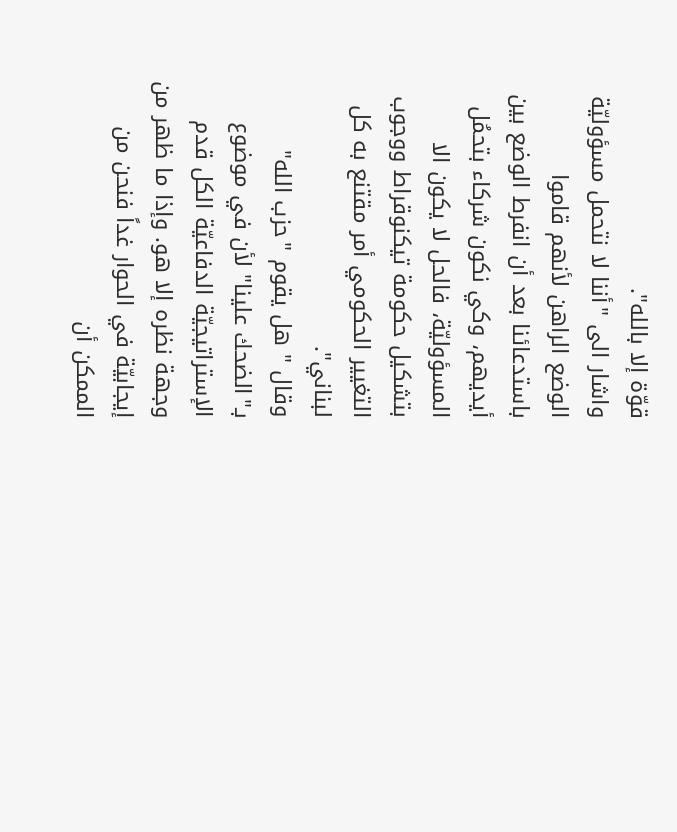قوّة إلا بالله".
واشار الى "أننا لا نتحمل مسؤوليّة الوضع الراهن لأنهم قاموا باستدعائنا بعد أن انفرط الوضع بين أيديهم، وكي نكون شركاء بتحمُل المسؤوليّة، فالحل لا يكون الا بتشكيل حكومة تيكنوقراط ووجوب التغيير الحكومي أمر مقتنع به كل لبناني".
وقال " هل يقوم "حزب الله" بـ"الضحك علينا" لأن في موضوع الإستراتيجيّة الدفاعيّة الكل قدم وجهة نظره إلا هو. وإذا ما ظهر من إيجابيّة في الحوار غداً فنحن من الممكن أن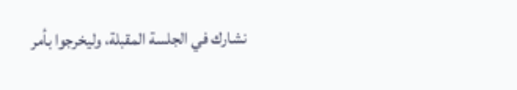نشارك في الجلسة المقبلة، وليخرجوا بأمر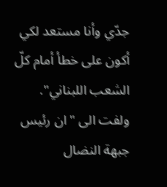جدّي وأنا مستعد لكي أكون على خطأ أمام كلّ الشعب اللبناني".
ولفت الى "ان رئيس جبهة النضال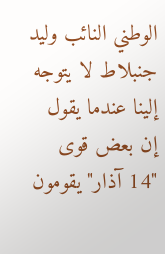الوطني النائب وليد جنبلاط لا يتوجه إلينا عندما يقول إن بعض قوى "14 آذار" يقومون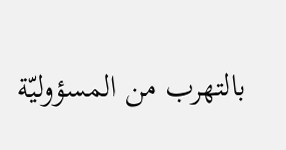بالتهرب من المسؤوليّة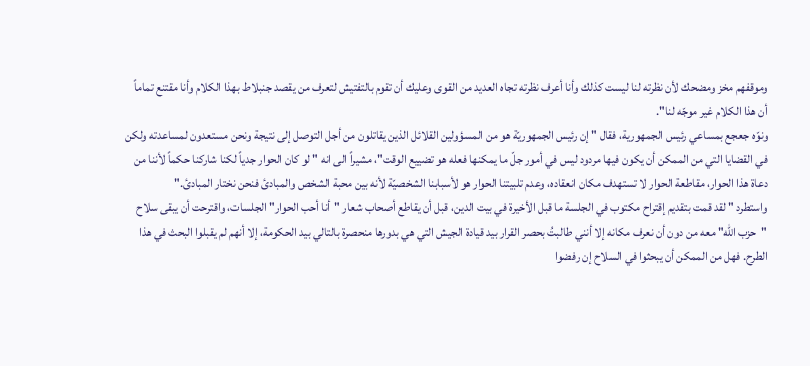وموقفهم مخز ومضحك لأن نظرته لنا ليست كذلك وأنا أعرف نظرته تجاه العديد من القوى وعليك أن تقوم بالتفتيش لتعرف من يقصد جنبلاط بهذا الكلام وأنا مقتنع تماماً أن هذا الكلام غير موجّه لنا".
ونوّه جعجع بمساعي رئيس الجمهورية، فقال " إن رئيس الجمهوريّة هو من المسؤولين القلائل الذين يقاتلون من أجل التوصل إلى نتيجة ونحن مستعدون لمساعدته ولكن في القضايا التي من الممكن أن يكون فيها مردود ليس في أمور جلّ ما يمكنها فعله هو تضييع الوقت"، مشيراً الى انه " لو كان الحوار جدياً لكنا شاركنا حكماً لأننا من دعاة هذا الحوار، مقاطعة الحوار لا تستهدف مكان انعقاده، وعدم تلبيتنا الحوار هو لأسبابنا الشخصيّة لأنه بين محبة الشخص والمبادئ فنحن نختار المبادئ."
واستطرد " لقد قمت بتقديم إقتراح مكتوب في الجلسة ما قبل الأخيرة في بيت الدين، قبل أن يقاطع أصحاب شعار "أنا أحب الحوار" الجلسات، واقترحت أن يبقى سلاح "حزب الله" معه من دون أن نعرف مكانه إلا أنني طالبتُ بحصر القرار بيد قيادة الجيش التي هي بدورها منحصرة بالتالي بيد الحكومة، إلا أنهم لم يقبلوا البحث في هذا الطرح. فهل من الممكن أن يبحثوا في السلاح إن رفضوا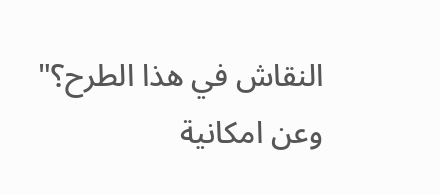النقاش في هذا الطرح؟"
وعن امكانية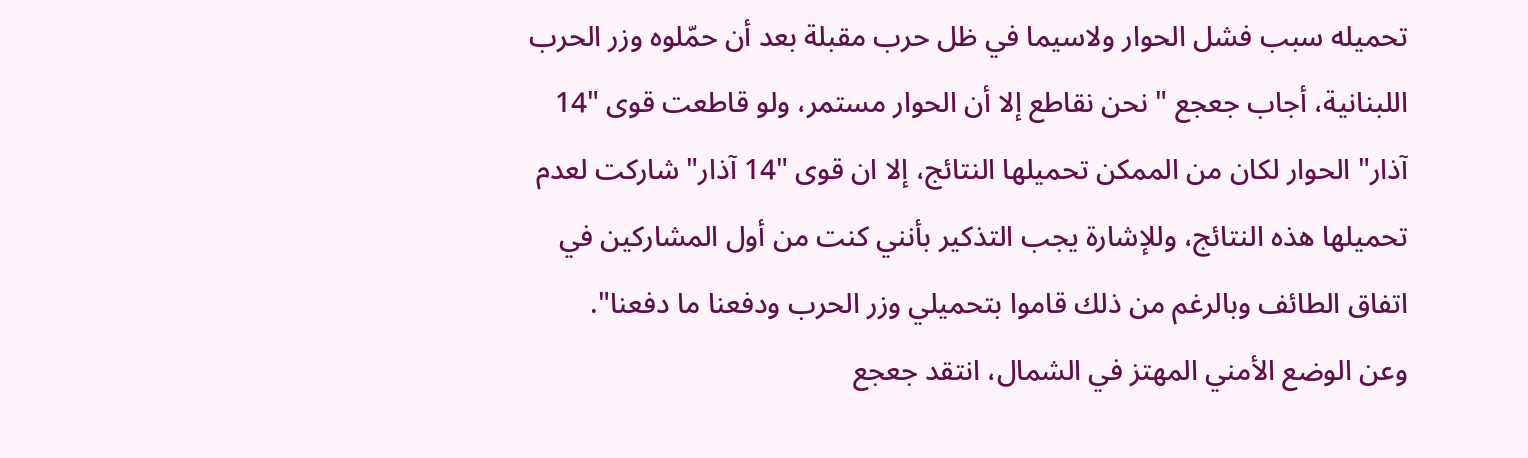تحميله سبب فشل الحوار ولاسيما في ظل حرب مقبلة بعد أن حمّلوه وزر الحرب اللبنانية، أجاب جعجع " نحن نقاطع إلا أن الحوار مستمر، ولو قاطعت قوى "14 آذار" الحوار لكان من الممكن تحميلها النتائج، إلا ان قوى "14 آذار" شاركت لعدم تحميلها هذه النتائج، وللإشارة يجب التذكير بأنني كنت من أول المشاركين في اتفاق الطائف وبالرغم من ذلك قاموا بتحميلي وزر الحرب ودفعنا ما دفعنا".
وعن الوضع الأمني المهتز في الشمال، انتقد جعجع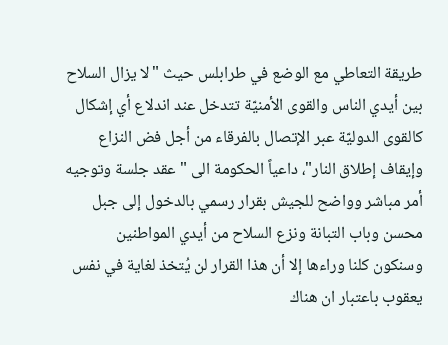طريقة التعاطي مع الوضع في طرابلس حيث "لا يزال السلاح بين أيدي الناس والقوى الأمنيّة تتدخل عند اندلاع أي إشكال كالقوى الدوليّة عبر الإتصال بالفرقاء من أجل فض النزاع وإيقاف إطلاق النار"، داعياً الحكومة الى "عقد جلسة وتوجيه أمر مباشر وواضح للجيش بقرار رسمي بالدخول إلى جبل محسن وباب التبانة ونزع السلاح من أيدي المواطنين وسنكون كلنا وراءها إلا أن هذا القرار لن يُتخذ لغاية في نفس يعقوب باعتبار ان هناك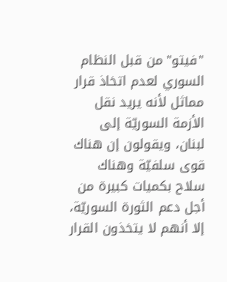"فيتو" من قبل النظام السوري لعدم اتخاذ قرار مماثل لأنه يريد نقل الأزمة السوريّة إلى لبنان، ويقولون إن هناك قوى سلفيّة وهناك سلاح بكميات كبيرة من أجل دعم الثورة السوريّة، إلا أنهم لا يتخذون القرار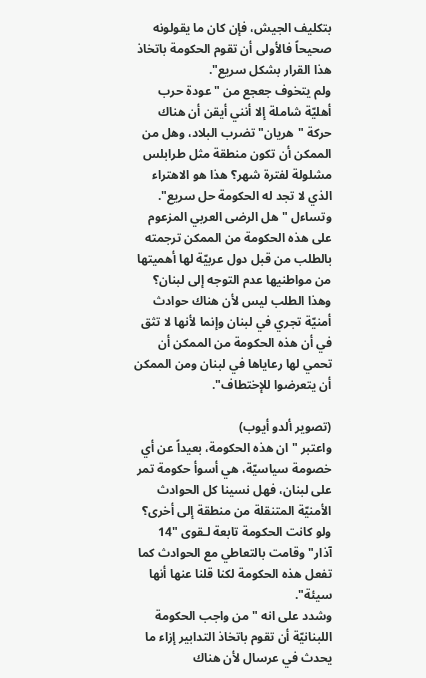بتكليف الجيش، فإن كان ما يقولونه صحيحاً فالأولى أن تقوم الحكومة باتخاذ هذا القرار بشكل سريع".
ولم يتخوف جعجع من "عودة حرب أهليّة شاملة إلا أنني أيقن أن هناك حركة "هريان" تضرب البلاد، وهل من الممكن أن تكون منطقة مثل طرابلس مشلولة لفترة شهر؟ هذا هو الاهتراء الذي لا تجد له الحكومة حل سريع".
وتساءل " هل الرضى العربي المزعوم على هذه الحكومة من الممكن ترجمته بالطلب من قبل دول عربيّة لها أهميتها من مواطنيها عدم التوجه إلى لبنان؟ وهذا الطلب ليس لأن هناك حوادث أمنيّة تجري في لبنان وإنما لأنها لا تثق في أن هذه الحكومة من الممكن أن تحمي لها رعاياها في لبنان ومن الممكن أن يتعرضوا للإختطاف".

(تصوير ألدو أيوب)
واعتبر " ان هذه الحكومة، بعيداً عن أي خصومة سياسيّة، هي أسوأ حكومة تمر على لبنان، فهل نسينا كل الحوادث الأمنيّة المتنقلة من منطقة إلى أخرى؟ ولو كانت الحكومة تابعة لـقوى "14 آذار" وقامت بالتعاطي مع الحوادث كما تفعل هذه الحكومة لكنا قلنا عنها أنها سيئة".
وشدد على انه " من واجب الحكومة اللبنانيّة أن تقوم باتخاذ التدابير إزاء ما يحدث في عرسال لأن هناك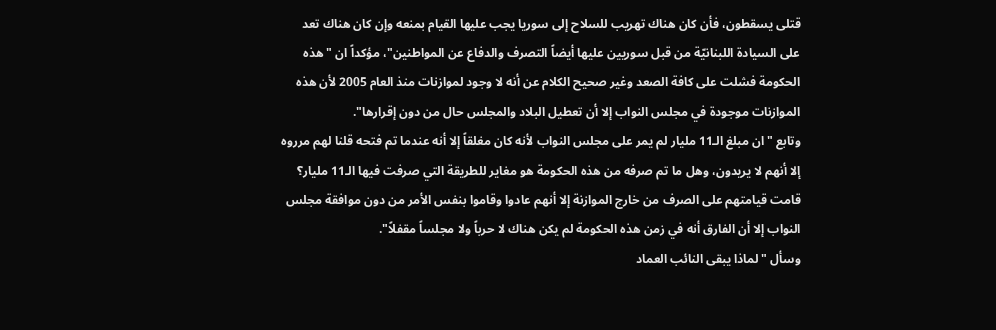قتلى يسقطون، فأن كان هناك تهريب للسلاح إلى سوريا يجب عليها القيام بمنعه وإن كان هناك تعد على السيادة اللبنانيّة من قبل سوريين عليها أيضاً التصرف والدفاع عن المواطنين"، مؤكداً ان " هذه الحكومة فشلت على كافة الصعد وغير صحيح الكلام عن أنه لا وجود لموازنات منذ العام 2005 لأن هذه الموازنات موجودة في مجلس النواب إلا أن تعطيل البلاد والمجلس حال من دون إقرارها".
وتابع " ان مبلغ الـ11 مليار لم يمر على مجلس النواب لأنه كان مغلقاً إلا أنه عندما تم فتحه قلنا لهم مرروه إلا أنهم لا يريدون، وهل ما تم صرفه من هذه الحكومة هو مغاير للطريقة التي صرفت فيها الـ11 مليار؟ قامت قيامتهم على الصرف من خارج الموازنة إلا أنهم عادوا وقاموا بنفس الأمر من دون موافقة مجلس النواب إلا أن الفارق أنه في زمن هذه الحكومة لم يكن هناك لا حرباً ولا مجلساً مقفلاً".
وسأل "لماذا يبقى النائب العماد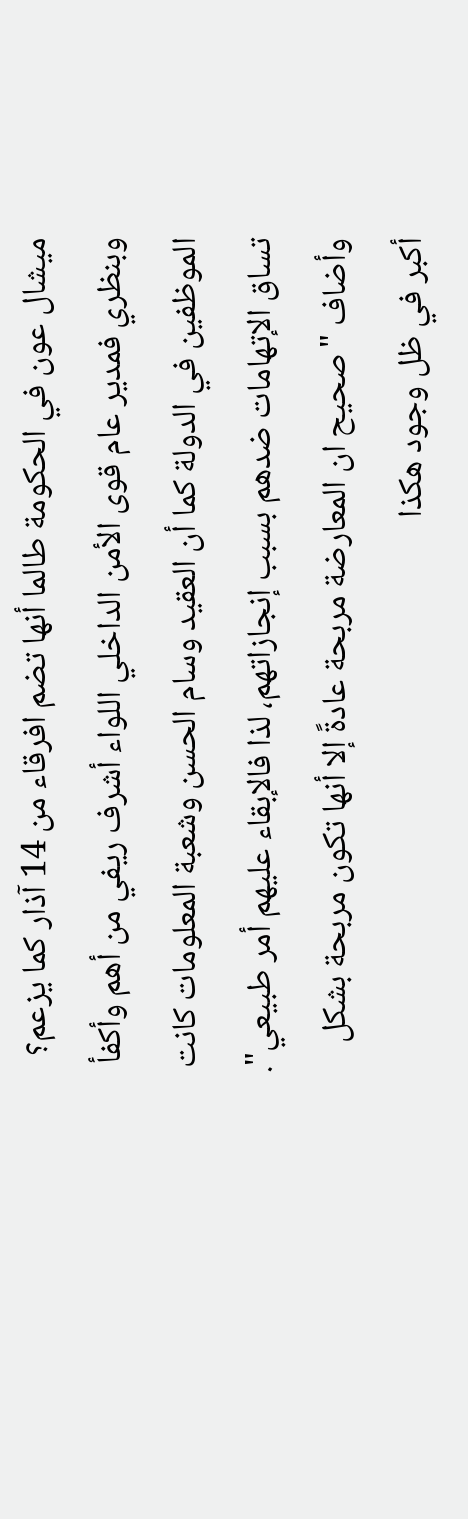ميشال عون في الحكومة طالما أنها تضم افرقاء من 14 آذار كما يزعم؟ وبنظري فمدير عام قوى الأمن الداخلي اللواء أشرف ريفي من أهم وأكفأ الموظفين في الدولة كما أن العقيد وسام الحسن وشعبة المعلومات كانت تساق الإتهامات ضدهم بسبب إنجازاتهم، لذا فالإبقاء عليهم أمر طبيعي".
وأضاف "صحيح ان المعارضة مربحة عادةً إلا أنها تكون مربحة بشكل أكبر في ظل وجود هكذا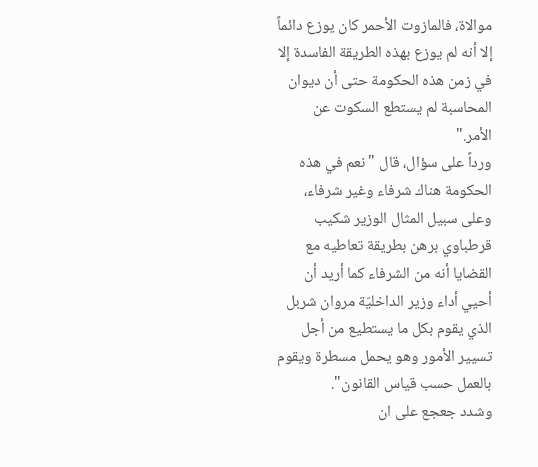موالاة، فالمازوت الأحمر كان يوزع دائماً إلا أنه لم يوزع بهذه الطريقة الفاسدة إلا في زمن هذه الحكومة حتى أن ديوان المحاسبة لم يستطع السكوت عن الأمر."
ورداً على سؤال، قال "نعم في هذه الحكومة هناك شرفاء وغير شرفاء، وعلى سبيل المثال الوزير شكيب قرطباوي برهن بطريقة تعاطيه مع القضايا أنه من الشرفاء كما أريد أن أحيي أداء وزير الداخليّة مروان شربل الذي يقوم بكل ما يستطيع من أجل تسيير الأمور وهو يحمل مسطرة ويقوم بالعمل حسب قياس القانون".
وشدد جعجع على ان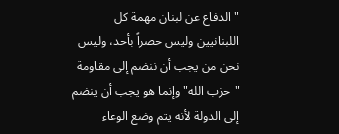" الدفاع عن لبنان مهمة كل اللبنانيين وليس حصراً بأحد، وليس نحن من يجب أن ننضم إلى مقاومة "حزب الله" وإنما هو يجب أن ينضم إلى الدولة لأنه يتم وضع الوعاء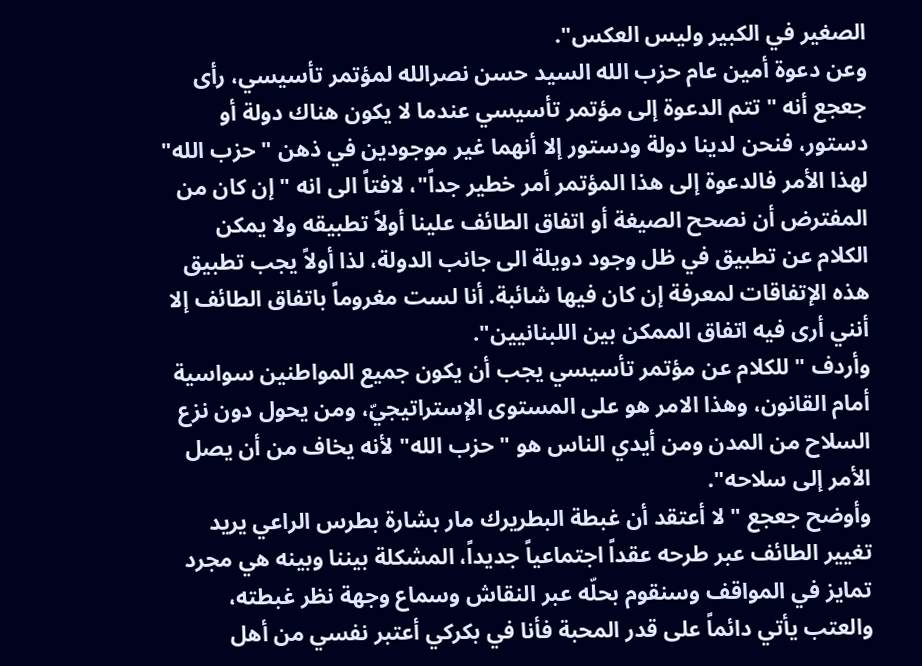الصغير في الكبير وليس العكس".
وعن دعوة أمين عام حزب الله السيد حسن نصرالله لمؤتمر تأسيسي، رأى جعجع أنه "تتم الدعوة إلى مؤتمر تأسيسي عندما لا يكون هناك دولة أو دستور، فنحن لدينا دولة ودستور إلا أنهما غير موجودين في ذهن "حزب الله" لهذا الأمر فالدعوة إلى هذا المؤتمر أمر خطير جداً"، لافتاً الى انه " إن كان من المفترض أن نصحح الصيغة أو اتفاق الطائف علينا أولاً تطبيقه ولا يمكن الكلام عن تطبيق في ظل وجود دويلة الى جانب الدولة، لذا أولاً يجب تطبيق هذه الإتفاقات لمعرفة إن كان فيها شائبة. أنا لست مغروماً باتفاق الطائف إلا أنني أرى فيه اتفاق الممكن بين اللبنانيين".
وأردف "للكلام عن مؤتمر تأسيسي يجب أن يكون جميع المواطنين سواسية أمام القانون، وهذا الامر هو على المستوى الإستراتيجيّ، ومن يحول دون نزع السلاح من المدن ومن أيدي الناس هو "حزب الله" لأنه يخاف من أن يصل الأمر إلى سلاحه".
وأوضح جعجع " لا أعتقد أن غبطة البطريرك مار بشارة بطرس الراعي يريد تغيير الطائف عبر طرحه عقداً اجتماعياً جديداً، المشكلة بيننا وبينه هي مجرد تمايز في المواقف وسنقوم بحلّه عبر النقاش وسماع وجهة نظر غبطته، والعتب يأتي دائماً على قدر المحبة فأنا في بكركي أعتبر نفسي من أهل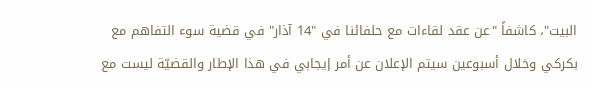البيت"، كاشفاً "عن عقد لقاءات مع حلفائنا في "14 آذار" في قضية سوء التفاهم مع بكركي وخلال أسبوعين سيتم الإعلان عن أمر إيجابي في هذا الإطار والقضيّة ليست مع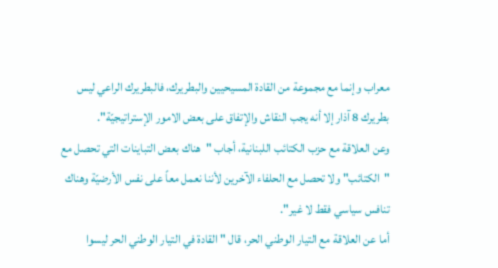معراب وإنما مع مجموعة من القادة المسيحيين والبطريرك، فالبطريرك الراعي ليس بطريرك 8 آذار إلا أنه يجب النقاش والإتفاق على بعض الامور الإستراتيجيّة".
وعن العلاقة مع حزب الكتائب اللبنانية، أجاب "هناك بعض التباينات التي تحصل مع "الكتائب" ولا تحصل مع الحلفاء الآخرين لأننا نعمل معاً على نفس الأرضيّة وهناك تنافس سياسي فقط لا غير".
أما عن العلاقة مع التيار الوطني الحر، قال " القادة في التيار الوطني الحر ليسوا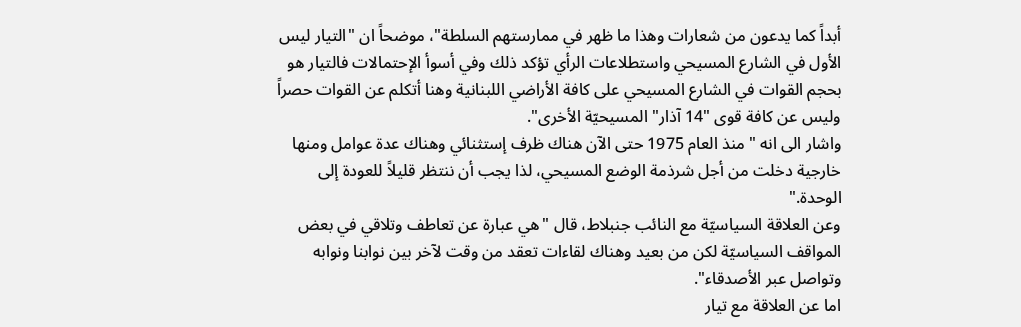أبداً كما يدعون من شعارات وهذا ما ظهر في ممارستهم السلطة"، موضحاً ان "التيار ليس الأول في الشارع المسيحي واستطلاعات الرأي تؤكد ذلك وفي أسوأ الإحتمالات فالتيار هو بحجم القوات في الشارع المسيحي على كافة الأراضي اللبنانية وهنا أتكلم عن القوات حصراً وليس عن كافة قوى "14 آذار" المسيحيّة الأخرى".
واشار الى انه " منذ العام 1975 حتى الآن هناك ظرف إستثنائي وهناك عدة عوامل ومنها خارجية دخلت من أجل شرذمة الوضع المسيحي، لذا يجب أن ننتظر قليلاً للعودة إلى الوحدة."
وعن العلاقة السياسيّة مع النائب جنبلاط، قال "هي عبارة عن تعاطف وتلاقي في بعض المواقف السياسيّة لكن من بعيد وهناك لقاءات تعقد من وقت لآخر بين نوابنا ونوابه وتواصل عبر الأصدقاء".
اما عن العلاقة مع تيار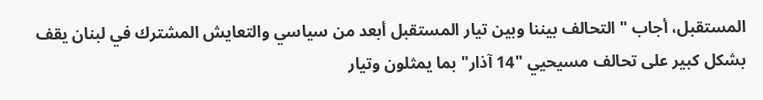المستقبل، أجاب " التحالف بيننا وبين تيار المستقبل أبعد من سياسي والتعايش المشترك في لبنان يقف بشكل كبير على تحالف مسيحيي "14 آذار" بما يمثلون وتيار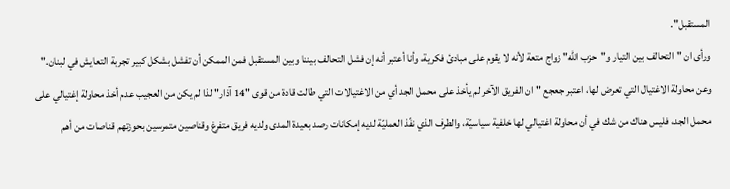المستقبل".
ورأى ان "التحالف بين التيار و"حزب الله" زواج متعة لأنه لا يقوم على مبادئ فكرية، وأنا أعتبر أنه إن فشل التحالف بيننا وبين المستقبل فمن الممكن أن تفشل بشكل كبير تجربة التعايش في لبنان."
وعن محاولة الاغتيال التي تعرض لها، اعتبر جعجع "ان الفريق الآخر لم يأخذ على محمل الجد أي من الاغتيالات التي طالت قادة من قوى "14 آذار" لذا لم يكن من العجيب عدم أخذ محاولة إغتيالي على محمل الجد، فليس هناك من شك في أن محاولة اغتيالي لها خلفية سياسيّة، والطرف الذي نفّذ العمليّة لديه إمكانات رصد بعيدة المدى ولديه فريق متفرغ وقناصين متمرسين بحوزتهم قناصات من أهم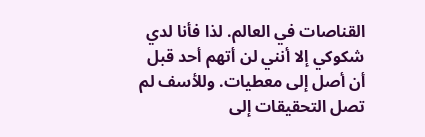القناصات في العالم. لذا فأنا لدي شكوكي إلا أنني لن أتهم أحد قبل أن أصل إلى معطيات. وللأسف لم تصل التحقيقات إلى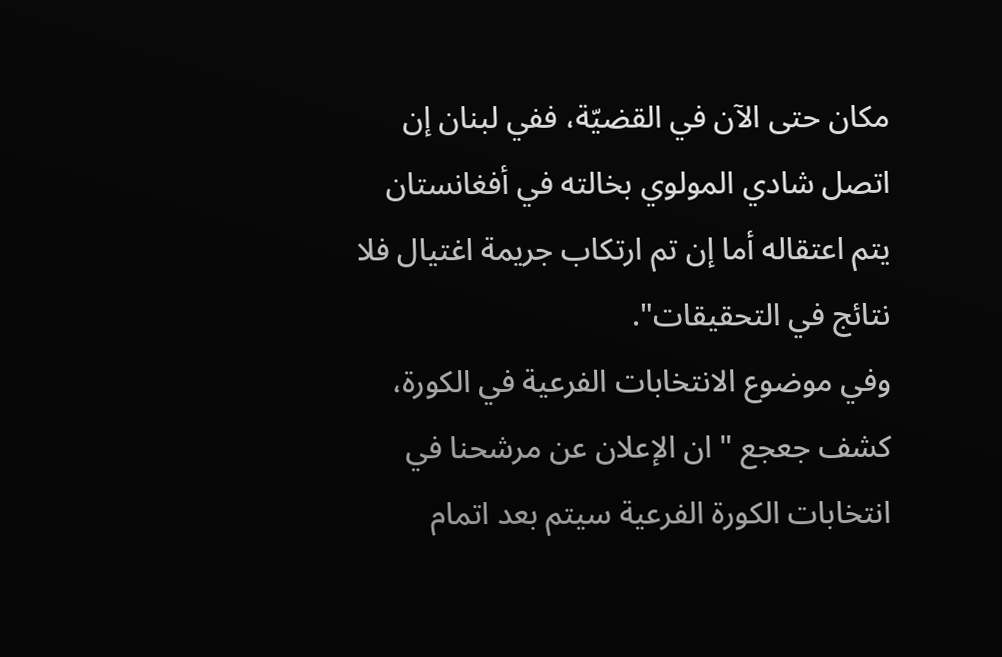مكان حتى الآن في القضيّة، ففي لبنان إن اتصل شادي المولوي بخالته في أفغانستان يتم اعتقاله أما إن تم ارتكاب جريمة اغتيال فلا نتائج في التحقيقات".
وفي موضوع الانتخابات الفرعية في الكورة، كشف جعجع " ان الإعلان عن مرشحنا في انتخابات الكورة الفرعية سيتم بعد اتمام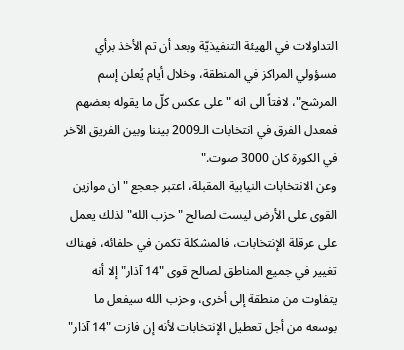التداولات في الهيئة التنفيذيّة وبعد أن تم الأخذ برأي مسؤولي المراكز في المنطقة، وخلال أيام يُعلن إسم المرشح"، لافتاً الى انه " على عكس كلّ ما يقوله بعضهم فمعدل الفرق في انتخابات الـ2009 بيننا وبين الفريق الآخر في الكورة كان 3000 صوت."
وعن الانتخابات النيابية المقبلة، اعتبر جعجع "ان موازين القوى على الأرض ليست لصالح "حزب الله" لذلك يعمل على عرقلة الإنتخابات، فالمشكلة تكمن في حلفائه، فهناك تغيير في جميع المناطق لصالح قوى "14 آذار" إلا أنه يتفاوت من منطقة إلى أخرى، وحزب الله سيفعل ما بوسعه من أجل تعطيل الإنتخابات لأنه إن فازت "14 آذار"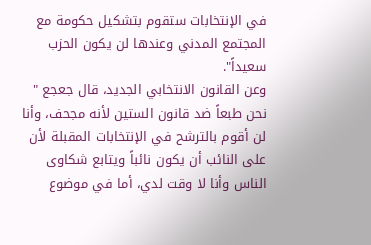في الإنتخابات ستقوم بتشكيل حكومة مع المجتمع المدني وعندها لن يكون الحزب سعيداً".
وعن القانون الانتخابي الجديد، قال جعجع " نحن طبعاً ضد قانون الستين لأنه مجحف، وأنا لن أقوم بالترشح في الإنتخابات المقبلة لأن على النائب أن يكون نائباً ويتابع شكاوى الناس وأنا لا وقت لدي، أما في موضوع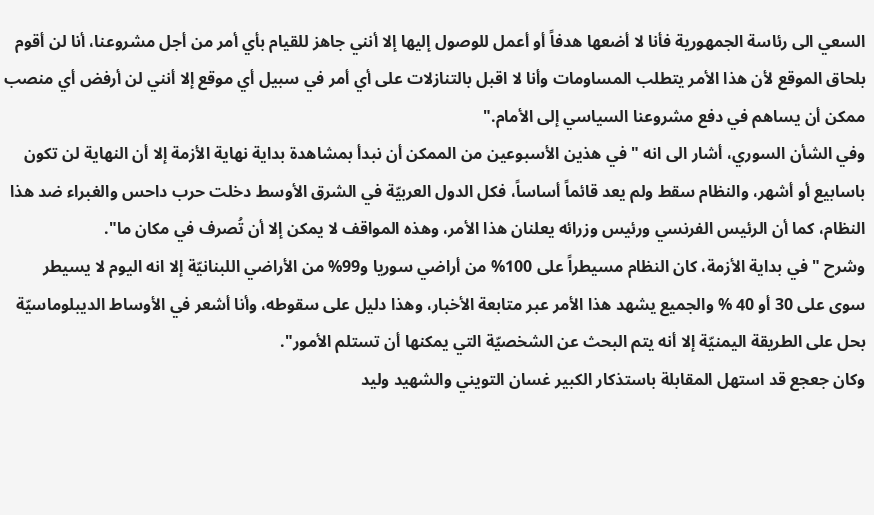السعي الى رئاسة الجمهورية فأنا لا أضعها هدفاً أو أعمل للوصول إليها إلا أنني جاهز للقيام بأي أمر من أجل مشروعنا، أنا لن أقوم بلحاق الموقع لأن هذا الأمر يتطلب المساومات وأنا لا اقبل بالتنازلات على أي أمر في سبيل أي موقع إلا أنني لن أرفض أي منصب ممكن أن يساهم في دفع مشروعنا السياسي إلى الأمام."
وفي الشأن السوري، أشار الى انه " في هذين الأسبوعين من الممكن أن نبدأ بمشاهدة بداية نهاية الأزمة إلا أن النهاية لن تكون باسابيع أو أشهر، والنظام سقط ولم يعد قائماً أساساً، فكل الدول العربيّة في الشرق الأوسط دخلت حرب داحس والغبراء ضد هذا النظام، كما أن الرئيس الفرنسي ورئيس وزرائه يعلنان هذا الأمر، وهذه المواقف لا يمكن إلا أن تُصرف في مكان ما".
وشرح "في بداية الأزمة، كان النظام مسيطراً على 100% من أراضي سوريا و99% من الأراضي اللبنانيّة إلا انه اليوم لا يسيطر سوى على 30 أو 40 % والجميع يشهد هذا الأمر عبر متابعة الأخبار، وهذا دليل على سقوطه، وأنا أشعر في الأوساط الديبلوماسيّة بحل على الطريقة اليمنيّة إلا أنه يتم البحث عن الشخصيّة التي يمكنها أن تستلم الأمور".
وكان جعجع قد استهل المقابلة باستذكار الكبير غسان التويني والشهيد وليد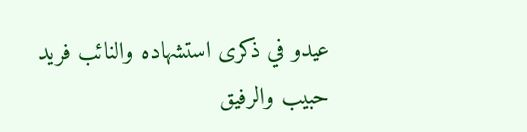عيدو في ذكرى استشهاده والنائب فريد حبيب والرفيق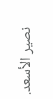نصير الأسعد.